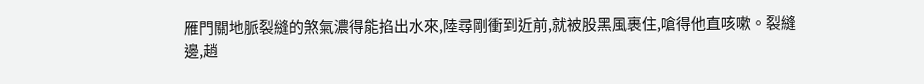雁門關地脈裂縫的煞氣濃得能掐出水來,陸尋剛衝到近前,就被股黑風裹住,嗆得他直咳嗽。裂縫邊,趙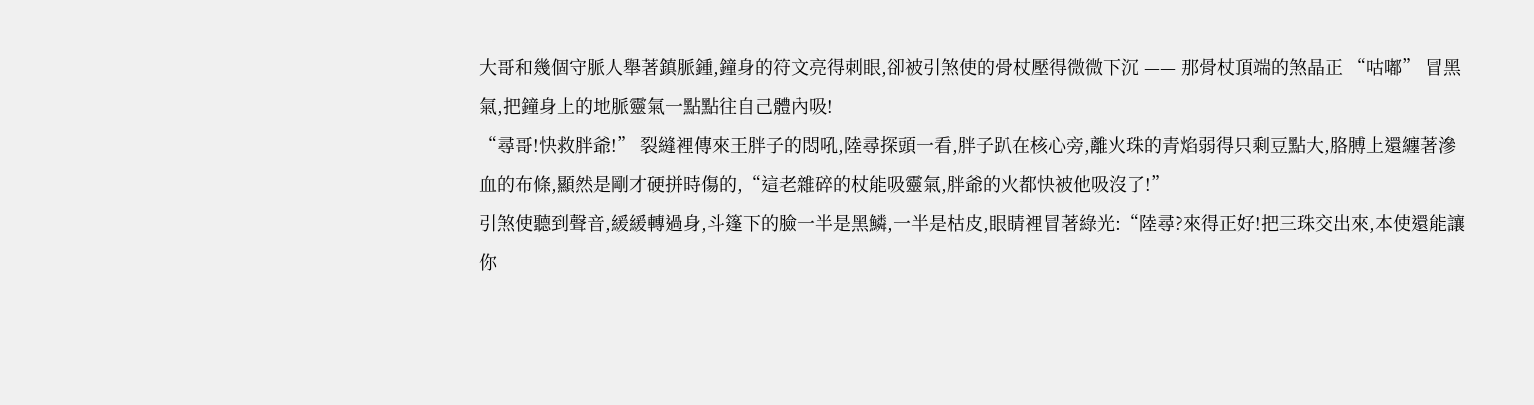大哥和幾個守脈人舉著鎮脈鍾,鐘身的符文亮得刺眼,卻被引煞使的骨杖壓得微微下沉 —— 那骨杖頂端的煞晶正 “咕嘟” 冒黑氣,把鐘身上的地脈靈氣一點點往自己體內吸!
“尋哥!快救胖爺!” 裂縫裡傳來王胖子的悶吼,陸尋探頭一看,胖子趴在核心旁,離火珠的青焰弱得只剩豆點大,胳膊上還纏著滲血的布條,顯然是剛才硬拼時傷的,“這老雜碎的杖能吸靈氣,胖爺的火都快被他吸沒了!”
引煞使聽到聲音,緩緩轉過身,斗篷下的臉一半是黑鱗,一半是枯皮,眼睛裡冒著綠光:“陸尋?來得正好!把三珠交出來,本使還能讓你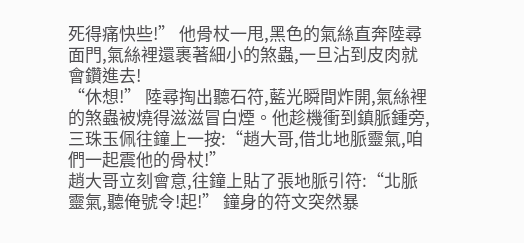死得痛快些!” 他骨杖一甩,黑色的氣絲直奔陸尋面門,氣絲裡還裹著細小的煞蟲,一旦沾到皮肉就會鑽進去!
“休想!” 陸尋掏出聽石符,藍光瞬間炸開,氣絲裡的煞蟲被燒得滋滋冒白煙。他趁機衝到鎮脈鍾旁,三珠玉佩往鐘上一按:“趙大哥,借北地脈靈氣,咱們一起震他的骨杖!”
趙大哥立刻會意,往鐘上貼了張地脈引符:“北脈靈氣,聽俺號令!起!” 鐘身的符文突然暴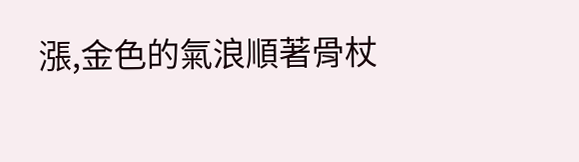漲,金色的氣浪順著骨杖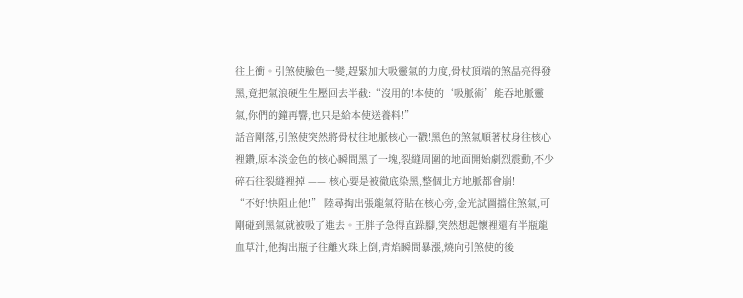往上衝。引煞使臉色一變,趕緊加大吸靈氣的力度,骨杖頂端的煞晶亮得發黑,竟把氣浪硬生生壓回去半截:“沒用的!本使的‘吸脈術’能吞地脈靈氣,你們的鐘再響,也只是給本使送養料!”
話音剛落,引煞使突然將骨杖往地脈核心一戳!黑色的煞氣順著杖身往核心裡鑽,原本淡金色的核心瞬間黑了一塊,裂縫周圍的地面開始劇烈震動,不少碎石往裂縫裡掉 —— 核心要是被徹底染黑,整個北方地脈都會崩!
“不好!快阻止他!” 陸尋掏出張龍氣符貼在核心旁,金光試圖擋住煞氣,可剛碰到黑氣就被吸了進去。王胖子急得直跺腳,突然想起懷裡還有半瓶龍血草汁,他掏出瓶子往離火珠上倒,青焰瞬間暴漲,燒向引煞使的後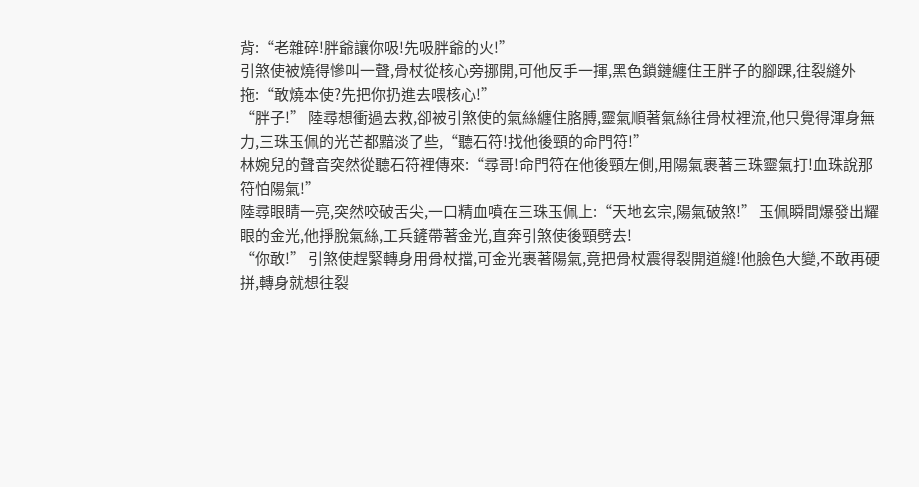背:“老雜碎!胖爺讓你吸!先吸胖爺的火!”
引煞使被燒得慘叫一聲,骨杖從核心旁挪開,可他反手一揮,黑色鎖鏈纏住王胖子的腳踝,往裂縫外拖:“敢燒本使?先把你扔進去喂核心!”
“胖子!” 陸尋想衝過去救,卻被引煞使的氣絲纏住胳膊,靈氣順著氣絲往骨杖裡流,他只覺得渾身無力,三珠玉佩的光芒都黯淡了些,“聽石符!找他後頸的命門符!”
林婉兒的聲音突然從聽石符裡傳來:“尋哥!命門符在他後頸左側,用陽氣裹著三珠靈氣打!血珠說那符怕陽氣!”
陸尋眼睛一亮,突然咬破舌尖,一口精血噴在三珠玉佩上:“天地玄宗,陽氣破煞!” 玉佩瞬間爆發出耀眼的金光,他掙脫氣絲,工兵鏟帶著金光,直奔引煞使後頸劈去!
“你敢!” 引煞使趕緊轉身用骨杖擋,可金光裹著陽氣,竟把骨杖震得裂開道縫!他臉色大變,不敢再硬拼,轉身就想往裂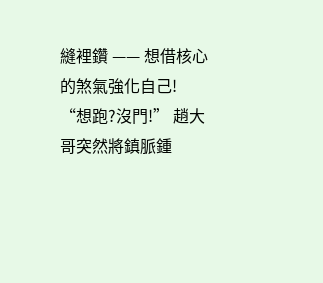縫裡鑽 —— 想借核心的煞氣強化自己!
“想跑?沒門!” 趙大哥突然將鎮脈鍾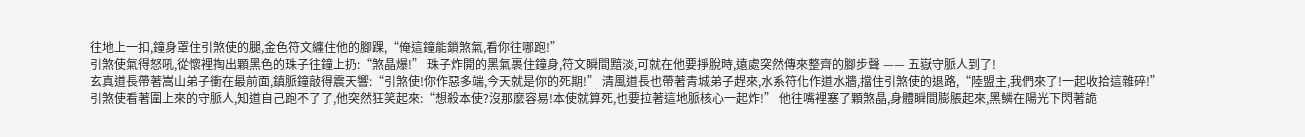往地上一扣,鐘身罩住引煞使的腿,金色符文纏住他的腳踝,“俺這鐘能鎖煞氣,看你往哪跑!”
引煞使氣得怒吼,從懷裡掏出顆黑色的珠子往鐘上扔:“煞晶爆!” 珠子炸開的黑氣裹住鐘身,符文瞬間黯淡,可就在他要掙脫時,遠處突然傳來整齊的腳步聲 —— 五嶽守脈人到了!
玄真道長帶著嵩山弟子衝在最前面,鎮脈鐘敲得震天響:“引煞使!你作惡多端,今天就是你的死期!” 清風道長也帶著青城弟子趕來,水系符化作道水牆,擋住引煞使的退路,“陸盟主,我們來了!一起收拾這雜碎!”
引煞使看著圍上來的守脈人,知道自己跑不了了,他突然狂笑起來:“想殺本使?沒那麼容易!本使就算死,也要拉著這地脈核心一起炸!” 他往嘴裡塞了顆煞晶,身體瞬間膨脹起來,黑鱗在陽光下閃著詭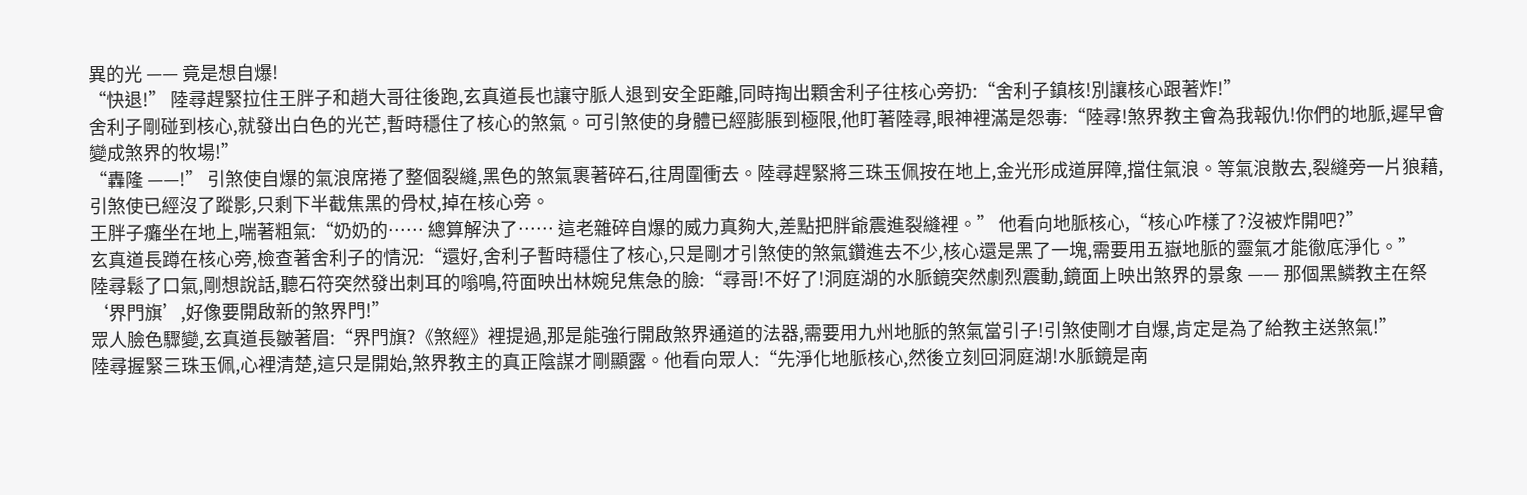異的光 —— 竟是想自爆!
“快退!” 陸尋趕緊拉住王胖子和趙大哥往後跑,玄真道長也讓守脈人退到安全距離,同時掏出顆舍利子往核心旁扔:“舍利子鎮核!別讓核心跟著炸!”
舍利子剛碰到核心,就發出白色的光芒,暫時穩住了核心的煞氣。可引煞使的身體已經膨脹到極限,他盯著陸尋,眼神裡滿是怨毒:“陸尋!煞界教主會為我報仇!你們的地脈,遲早會變成煞界的牧場!”
“轟隆 ——!” 引煞使自爆的氣浪席捲了整個裂縫,黑色的煞氣裹著碎石,往周圍衝去。陸尋趕緊將三珠玉佩按在地上,金光形成道屏障,擋住氣浪。等氣浪散去,裂縫旁一片狼藉,引煞使已經沒了蹤影,只剩下半截焦黑的骨杖,掉在核心旁。
王胖子癱坐在地上,喘著粗氣:“奶奶的…… 總算解決了…… 這老雜碎自爆的威力真夠大,差點把胖爺震進裂縫裡。” 他看向地脈核心,“核心咋樣了?沒被炸開吧?”
玄真道長蹲在核心旁,檢查著舍利子的情況:“還好,舍利子暫時穩住了核心,只是剛才引煞使的煞氣鑽進去不少,核心還是黑了一塊,需要用五嶽地脈的靈氣才能徹底淨化。”
陸尋鬆了口氣,剛想說話,聽石符突然發出刺耳的嗡鳴,符面映出林婉兒焦急的臉:“尋哥!不好了!洞庭湖的水脈鏡突然劇烈震動,鏡面上映出煞界的景象 —— 那個黑鱗教主在祭‘界門旗’,好像要開啟新的煞界門!”
眾人臉色驟變,玄真道長皺著眉:“界門旗?《煞經》裡提過,那是能強行開啟煞界通道的法器,需要用九州地脈的煞氣當引子!引煞使剛才自爆,肯定是為了給教主送煞氣!”
陸尋握緊三珠玉佩,心裡清楚,這只是開始,煞界教主的真正陰謀才剛顯露。他看向眾人:“先淨化地脈核心,然後立刻回洞庭湖!水脈鏡是南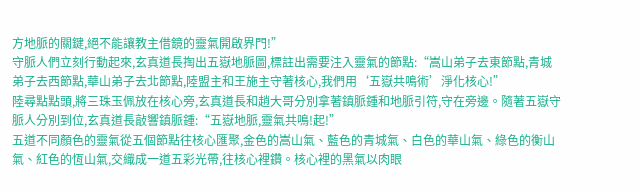方地脈的關鍵,絕不能讓教主借鏡的靈氣開啟界門!”
守脈人們立刻行動起來,玄真道長掏出五嶽地脈圖,標註出需要注入靈氣的節點:“嵩山弟子去東節點,青城弟子去西節點,華山弟子去北節點,陸盟主和王施主守著核心,我們用‘五嶽共鳴術’淨化核心!”
陸尋點點頭,將三珠玉佩放在核心旁,玄真道長和趙大哥分別拿著鎮脈鍾和地脈引符,守在旁邊。隨著五嶽守脈人分別到位,玄真道長敲響鎮脈鍾:“五嶽地脈,靈氣共鳴!起!”
五道不同顏色的靈氣從五個節點往核心匯聚,金色的嵩山氣、藍色的青城氣、白色的華山氣、綠色的衡山氣、紅色的恆山氣,交織成一道五彩光帶,往核心裡鑽。核心裡的黑氣以肉眼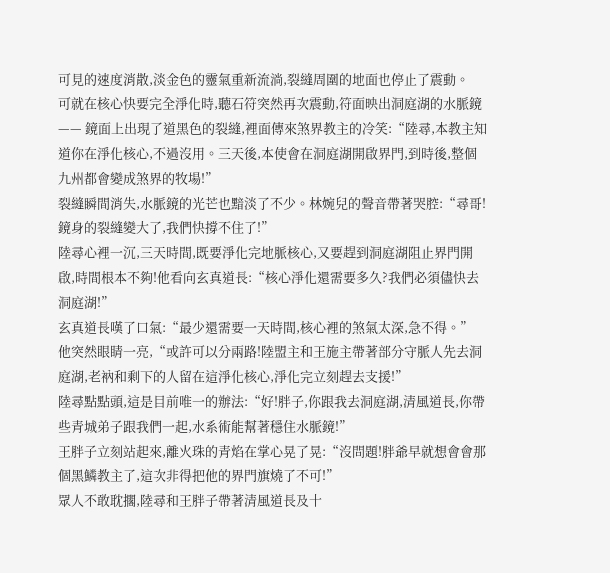可見的速度消散,淡金色的靈氣重新流淌,裂縫周圍的地面也停止了震動。
可就在核心快要完全淨化時,聽石符突然再次震動,符面映出洞庭湖的水脈鏡 —— 鏡面上出現了道黑色的裂縫,裡面傳來煞界教主的冷笑:“陸尋,本教主知道你在淨化核心,不過沒用。三天後,本使會在洞庭湖開啟界門,到時後,整個九州都會變成煞界的牧場!”
裂縫瞬間消失,水脈鏡的光芒也黯淡了不少。林婉兒的聲音帶著哭腔:“尋哥!鏡身的裂縫變大了,我們快撐不住了!”
陸尋心裡一沉,三天時間,既要淨化完地脈核心,又要趕到洞庭湖阻止界門開啟,時間根本不夠!他看向玄真道長:“核心淨化還需要多久?我們必須儘快去洞庭湖!”
玄真道長嘆了口氣:“最少還需要一天時間,核心裡的煞氣太深,急不得。” 他突然眼睛一亮,“或許可以分兩路!陸盟主和王施主帶著部分守脈人先去洞庭湖,老衲和剩下的人留在這淨化核心,淨化完立刻趕去支援!”
陸尋點點頭,這是目前唯一的辦法:“好!胖子,你跟我去洞庭湖,清風道長,你帶些青城弟子跟我們一起,水系術能幫著穩住水脈鏡!”
王胖子立刻站起來,離火珠的青焰在掌心晃了晃:“沒問題!胖爺早就想會會那個黑鱗教主了,這次非得把他的界門旗燒了不可!”
眾人不敢耽擱,陸尋和王胖子帶著清風道長及十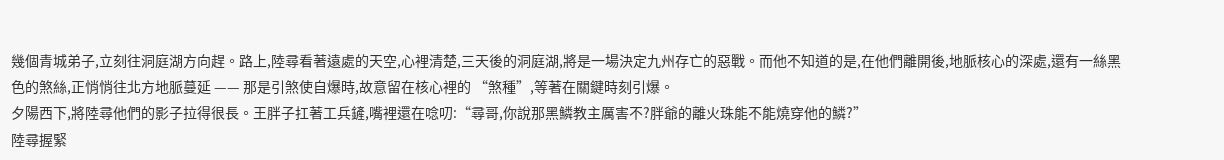幾個青城弟子,立刻往洞庭湖方向趕。路上,陸尋看著遠處的天空,心裡清楚,三天後的洞庭湖,將是一場決定九州存亡的惡戰。而他不知道的是,在他們離開後,地脈核心的深處,還有一絲黑色的煞絲,正悄悄往北方地脈蔓延 —— 那是引煞使自爆時,故意留在核心裡的 “煞種”,等著在關鍵時刻引爆。
夕陽西下,將陸尋他們的影子拉得很長。王胖子扛著工兵鏟,嘴裡還在唸叨:“尋哥,你說那黑鱗教主厲害不?胖爺的離火珠能不能燒穿他的鱗?”
陸尋握緊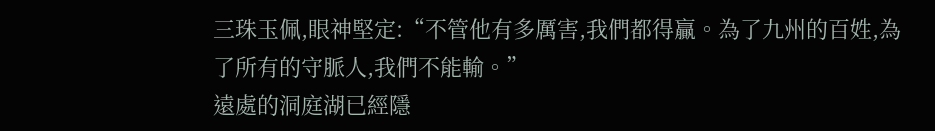三珠玉佩,眼神堅定:“不管他有多厲害,我們都得贏。為了九州的百姓,為了所有的守脈人,我們不能輸。”
遠處的洞庭湖已經隱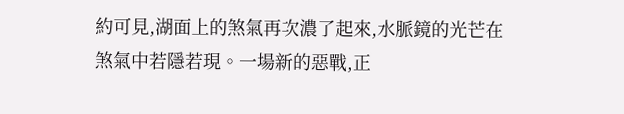約可見,湖面上的煞氣再次濃了起來,水脈鏡的光芒在煞氣中若隱若現。一場新的惡戰,正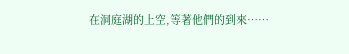在洞庭湖的上空,等著他們的到來……